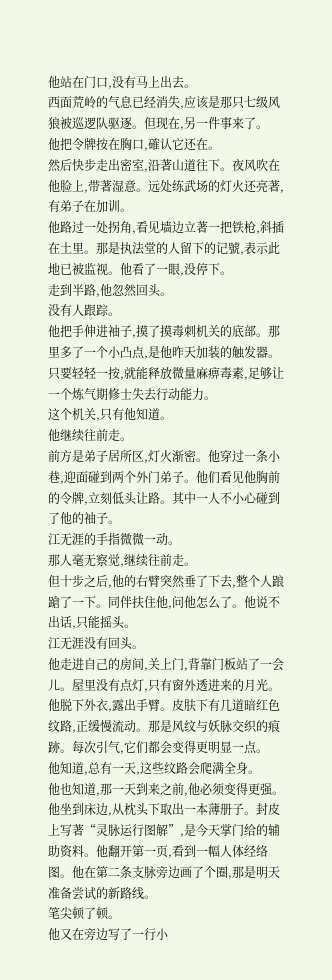他站在门口,没有马上出去。
西面荒岭的气息已经消失,应该是那只七级风狼被巡逻队驱逐。但现在,另一件事来了。
他把令牌按在胸口,確认它还在。
然后快步走出密室,沿著山道往下。夜风吹在他脸上,带著湿意。远处练武场的灯火还亮著,有弟子在加训。
他路过一处拐角,看见墙边立著一把铁枪,斜插在土里。那是执法堂的人留下的记號,表示此地已被监视。他看了一眼,没停下。
走到半路,他忽然回头。
没有人跟踪。
他把手伸进袖子,摸了摸毒刺机关的底部。那里多了一个小凸点,是他昨天加装的触发器。只要轻轻一按,就能释放微量麻痹毒素,足够让一个炼气期修士失去行动能力。
这个机关,只有他知道。
他继续往前走。
前方是弟子居所区,灯火渐密。他穿过一条小巷,迎面碰到两个外门弟子。他们看见他胸前的令牌,立刻低头让路。其中一人不小心碰到了他的袖子。
江无涯的手指微微一动。
那人毫无察觉,继续往前走。
但十步之后,他的右臂突然垂了下去,整个人踉蹌了一下。同伴扶住他,问他怎么了。他说不出话,只能摇头。
江无涯没有回头。
他走进自己的房间,关上门,背靠门板站了一会儿。屋里没有点灯,只有窗外透进来的月光。
他脱下外衣,露出手臂。皮肤下有几道暗红色纹路,正缓慢流动。那是风纹与妖脉交织的痕跡。每次引气,它们都会变得更明显一点。
他知道,总有一天,这些纹路会爬满全身。
他也知道,那一天到来之前,他必须变得更强。
他坐到床边,从枕头下取出一本薄册子。封皮上写著“灵脉运行图解”,是今天掌门给的辅助资料。他翻开第一页,看到一幅人体经络图。他在第二条支脉旁边画了个圈,那是明天准备尝试的新路线。
笔尖顿了顿。
他又在旁边写了一行小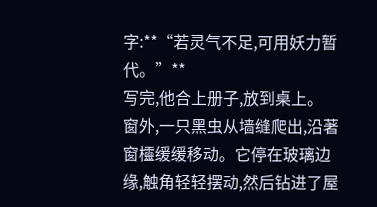字:**“若灵气不足,可用妖力暂代。”**
写完,他合上册子,放到桌上。
窗外,一只黑虫从墙缝爬出,沿著窗欞缓缓移动。它停在玻璃边缘,触角轻轻摆动,然后钻进了屋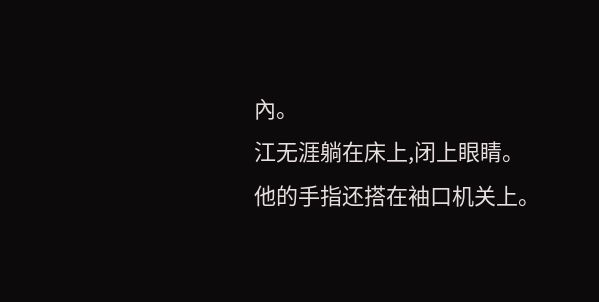內。
江无涯躺在床上,闭上眼睛。
他的手指还搭在袖口机关上。